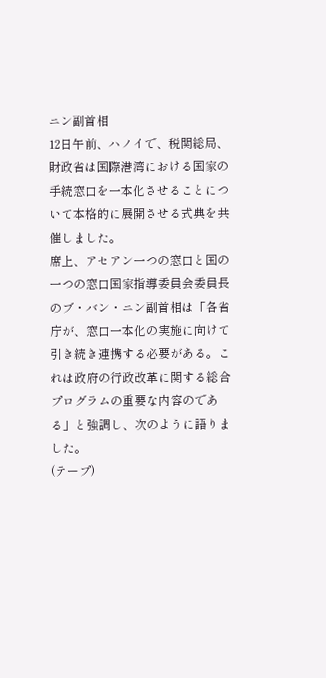ニン副首相
12日午前、ハノイで、税関総局、財政省は国際港湾における国家の手続窓口を一本化させることについて本格的に展開させる式典を共催しました。
席上、アセアン一つの窓口と国の一つの窓口国家指導委員会委員長のブ・バン・ニン副首相は「各省庁が、窓口一本化の実施に向けて引き続き連携する必要がある。これは政府の行政改革に関する総合プログラムの重要な内容のである」と強調し、次のように語りました。
(テープ)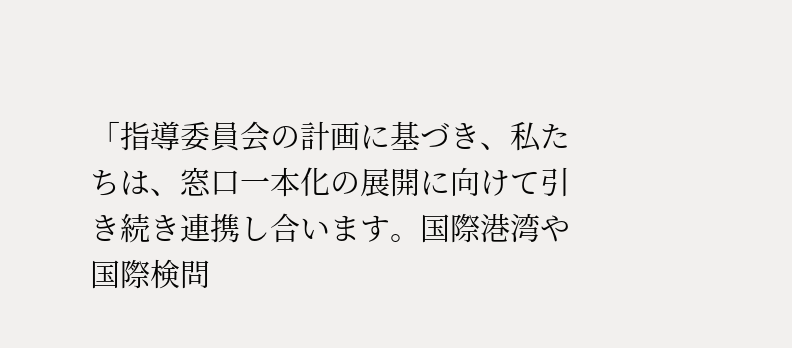「指導委員会の計画に基づき、私たちは、窓口一本化の展開に向けて引き続き連携し合います。国際港湾や国際検問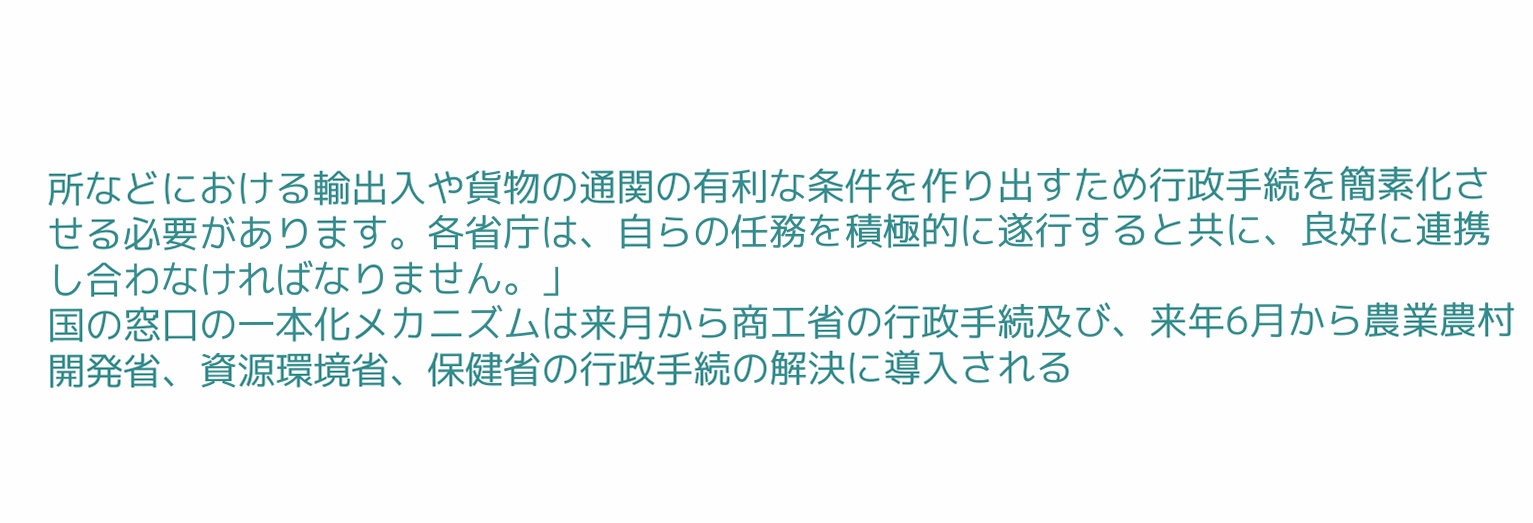所などにおける輸出入や貨物の通関の有利な条件を作り出すため行政手続を簡素化させる必要があります。各省庁は、自らの任務を積極的に遂行すると共に、良好に連携し合わなければなりません。」
国の窓口の一本化メカニズムは来月から商工省の行政手続及び、来年6月から農業農村開発省、資源環境省、保健省の行政手続の解決に導入される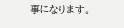事になります。